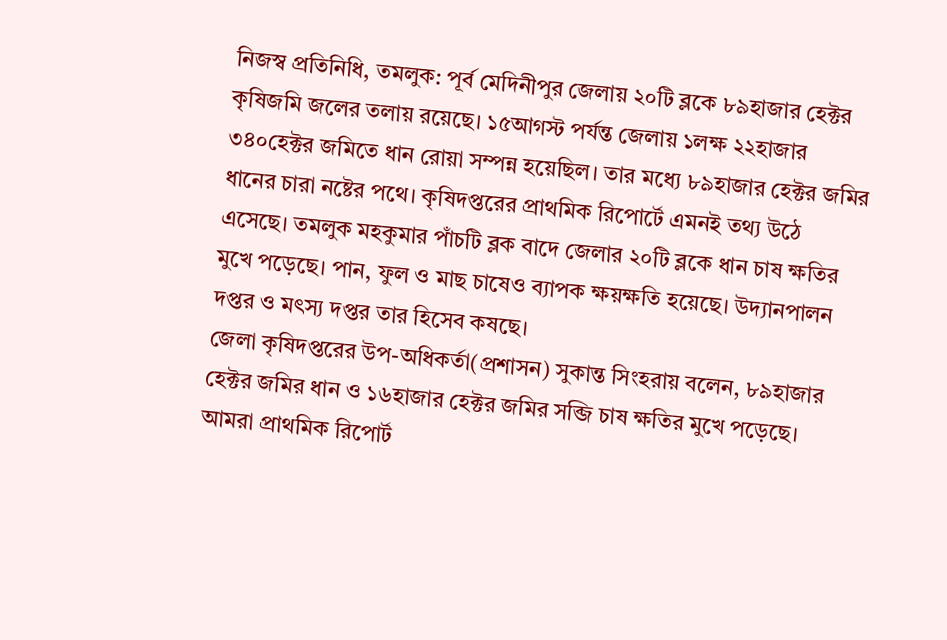নিজস্ব প্রতিনিধি, তমলুক: পূর্ব মেদিনীপুর জেলায় ২০টি ব্লকে ৮৯হাজার হেক্টর কৃষিজমি জলের তলায় রয়েছে। ১৫আগস্ট পর্যন্ত জেলায় ১লক্ষ ২২হাজার ৩৪০হেক্টর জমিতে ধান রোয়া সম্পন্ন হয়েছিল। তার মধ্যে ৮৯হাজার হেক্টর জমির ধানের চারা নষ্টের পথে। কৃষিদপ্তরের প্রাথমিক রিপোর্টে এমনই তথ্য উঠে এসেছে। তমলুক মহকুমার পাঁচটি ব্লক বাদে জেলার ২০টি ব্লকে ধান চাষ ক্ষতির মুখে পড়েছে। পান, ফুল ও মাছ চাষেও ব্যাপক ক্ষয়ক্ষতি হয়েছে। উদ্যানপালন দপ্তর ও মৎস্য দপ্তর তার হিসেব কষছে।
জেলা কৃষিদপ্তরের উপ-অধিকর্তা(প্রশাসন) সুকান্ত সিংহরায় বলেন, ৮৯হাজার হেক্টর জমির ধান ও ১৬হাজার হেক্টর জমির সব্জি চাষ ক্ষতির মুখে পড়েছে। আমরা প্রাথমিক রিপোর্ট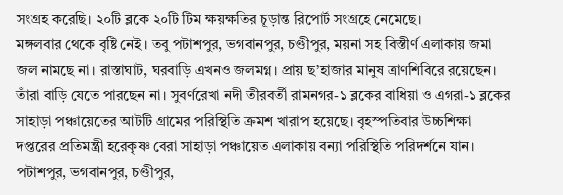সংগ্রহ করেছি। ২০টি ব্লকে ২০টি টিম ক্ষয়ক্ষতির চূড়ান্ত রিপোর্ট সংগ্রহে নেমেছে।
মঙ্গলবার থেকে বৃষ্টি নেই। তবু পটাশপুর, ভগবানপুর, চণ্ডীপুর, ময়না সহ বিস্তীর্ণ এলাকায় জমা জল নামছে না। রাস্তাঘাট, ঘরবাড়ি এখনও জলমগ্ন। প্রায় ছ’হাজার মানুষ ত্রাণশিবিরে রয়েছেন। তাঁরা বাড়ি যেতে পারছেন না। সুবর্ণরেখা নদী তীরবর্তী রামনগর-১ ব্লকের বাধিয়া ও এগরা-১ ব্লকের সাহাড়া পঞ্চায়েতের আটটি গ্রামের পরিস্থিতি ক্রমশ খারাপ হয়েছে। বৃহস্পতিবার উচ্চশিক্ষা দপ্তরের প্রতিমন্ত্রী হরেকৃষ্ণ বেরা সাহাড়া পঞ্চায়েত এলাকায় বন্যা পরিস্থিতি পরিদর্শনে যান।
পটাশপুর, ভগবানপুর, চণ্ডীপুর,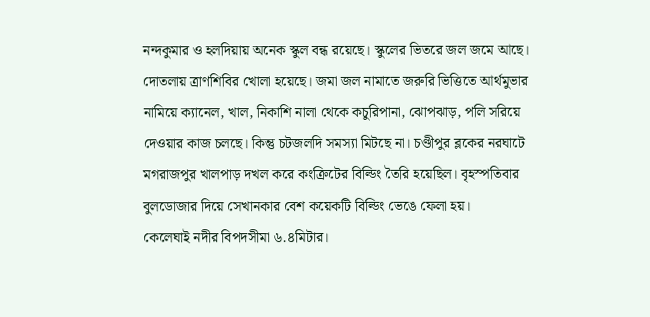নন্দকুমার ও হলদিয়ায় অনেক স্কুল বন্ধ রয়েছে। স্কুলের ভিতরে জল জমে আছে। দোতলায় ত্রাণশিবির খোলা হয়েছে। জমা জল নামাতে জরুরি ভিত্তিতে আর্থমুভার নামিয়ে ক্যানেল, খাল, নিকাশি নালা থেকে কচুরিপানা, ঝোপঝাড়, পলি সরিয়ে দেওয়ার কাজ চলছে। কিন্তু চটজলদি সমস্যা মিটছে না। চণ্ডীপুর ব্লকের নরঘাটে মগরাজপুর খালপাড় দখল করে কংক্রিটের বিল্ডিং তৈরি হয়েছিল। বৃহস্পতিবার বুলডোজার দিয়ে সেখানকার বেশ কয়েকটি বিল্ডিং ভেঙে ফেলা হয়।
কেলেঘাই নদীর বিপদসীমা ৬.৪মিটার।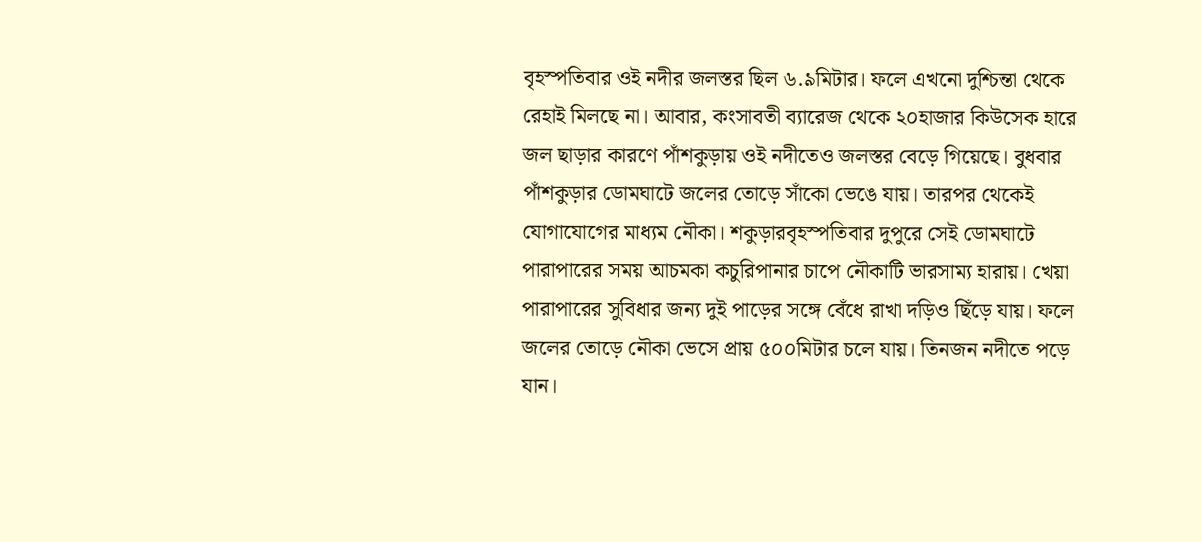বৃহস্পতিবার ওই নদীর জলস্তর ছিল ৬.৯মিটার। ফলে এখনো দুশ্চিন্তা থেকে রেহাই মিলছে না। আবার, কংসাবতী ব্যারেজ থেকে ২০হাজার কিউসেক হারে জল ছাড়ার কারণে পাঁশকুড়ায় ওই নদীতেও জলস্তর বেড়ে গিয়েছে। বুধবার পাঁশকুড়ার ডোমঘাটে জলের তোড়ে সাঁকো ভেঙে যায়। তারপর থেকেই যোগাযোগের মাধ্যম নৌকা। শকুড়ারবৃহস্পতিবার দুপুরে সেই ডোমঘাটে পারাপারের সময় আচমকা কচুরিপানার চাপে নৌকাটি ভারসাম্য হারায়। খেয়া পারাপারের সুবিধার জন্য দুই পাড়ের সঙ্গে বেঁধে রাখা দড়িও ছিঁড়ে যায়। ফলে জলের তোড়ে নৌকা ভেসে প্রায় ৫০০মিটার চলে যায়। তিনজন নদীতে পড়ে যান।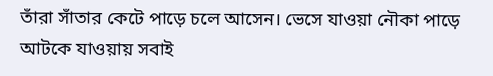তাঁরা সাঁতার কেটে পাড়ে চলে আসেন। ভেসে যাওয়া নৌকা পাড়ে আটকে যাওয়ায় সবাই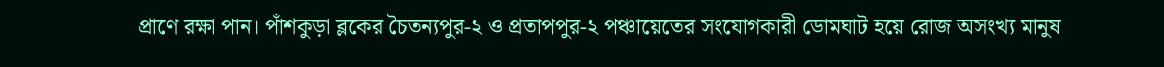প্রাণে রক্ষা পান। পাঁশকুড়া ব্লকের চৈতন্যপুর-২ ও প্রতাপপুর-২ পঞ্চায়েতের সংযোগকারী ডোমঘাট হয়ে রোজ অসংখ্য মানুষ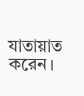যাতায়াত করেন।